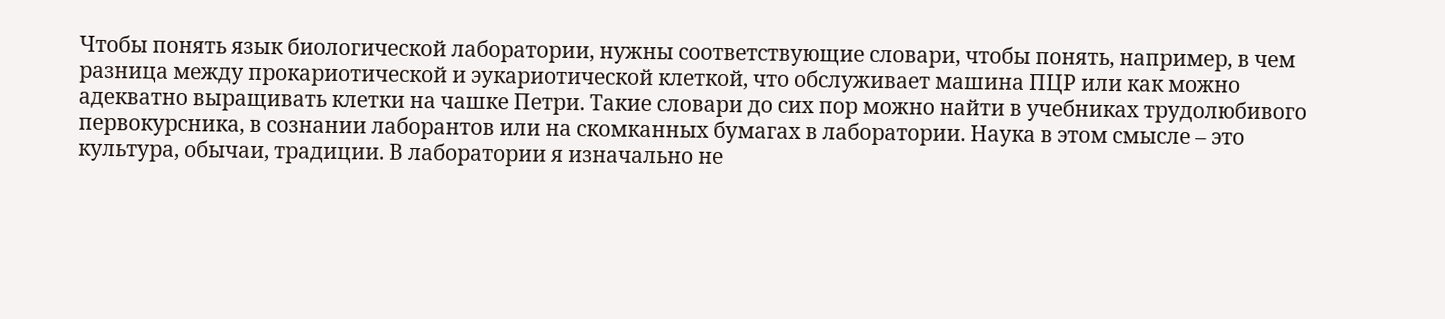Чтобы понять язык биологической лаборатории, нужны соответствующие словари, чтобы понять, например, в чем разница между прокариотической и эукариотической клеткой, что обслуживает машина ПЦР или как можно адекватно выращивать клетки на чашке Петри. Такие словари до сих пор можно найти в учебниках трудолюбивого первокурсника, в сознании лаборантов или на скомканных бумагах в лаборатории. Наука в этом смысле – это культура, обычаи, традиции. В лаборатории я изначально не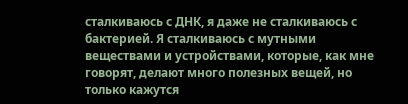сталкиваюсь с ДНК, я даже не сталкиваюсь с бактерией. Я сталкиваюсь с мутными веществами и устройствами, которые, как мне говорят, делают много полезных вещей, но только кажутся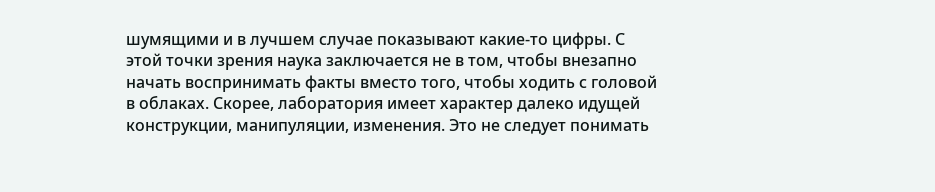шумящими и в лучшем случае показывают какие-то цифры. С этой точки зрения наука заключается не в том, чтобы внезапно начать воспринимать факты вместо того, чтобы ходить с головой в облаках. Скорее, лаборатория имеет характер далеко идущей конструкции, манипуляции, изменения. Это не следует понимать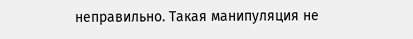неправильно. Такая манипуляция не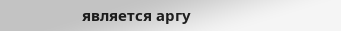является аргу